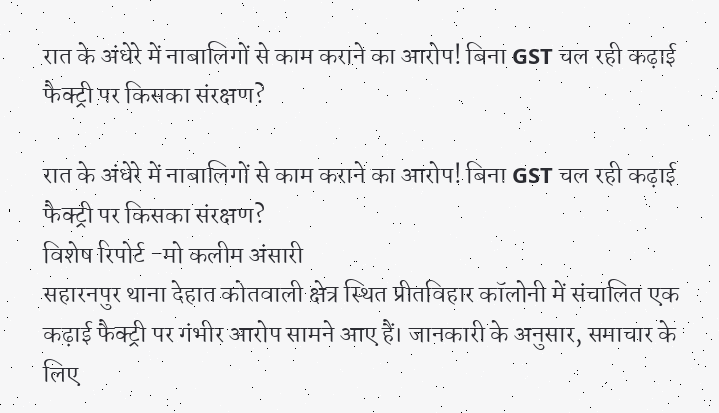रात के अंधेरे में नाबालिगों से काम कराने का आरोप! बिना GST चल रही कढ़ाई फैक्ट्री पर किसका संरक्षण?

रात के अंधेरे में नाबालिगों से काम कराने का आरोप! बिना GST चल रही कढ़ाई फैक्ट्री पर किसका संरक्षण?
विशेष रिपोर्ट -मो कलीम अंसारी
सहारनपुर थाना देहात कोतवाली क्षेत्र स्थित प्रीतविहार कॉलोनी में संचालित एक कढ़ाई फैक्ट्री पर गंभीर आरोप सामने आए हैं। जानकारी के अनुसार, समाचार के लिए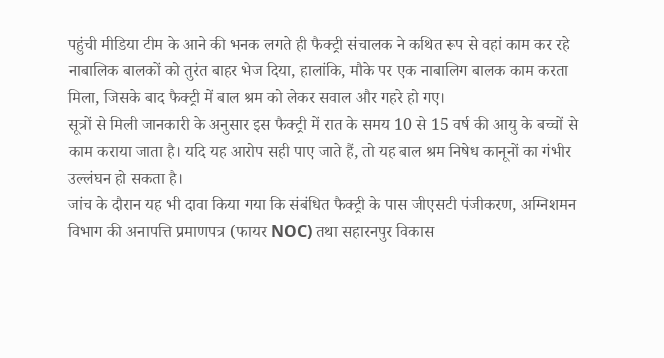पहुंची मीडिया टीम के आने की भनक लगते ही फैक्ट्री संचालक ने कथित रूप से वहां काम कर रहे नाबालिक बालकों को तुरंत बाहर भेज दिया, हालांकि, मौके पर एक नाबालिग बालक काम करता मिला, जिसके बाद फैक्ट्री में बाल श्रम को लेकर सवाल और गहरे हो गए।
सूत्रों से मिली जानकारी के अनुसार इस फैक्ट्री में रात के समय 10 से 15 वर्ष की आयु के बच्चों से काम कराया जाता है। यदि यह आरोप सही पाए जाते हैं, तो यह बाल श्रम निषेध कानूनों का गंभीर उल्लंघन हो सकता है।
जांच के दौरान यह भी दावा किया गया कि संबंधित फैक्ट्री के पास जीएसटी पंजीकरण, अग्निशमन विभाग की अनापत्ति प्रमाणपत्र (फायर NOC) तथा सहारनपुर विकास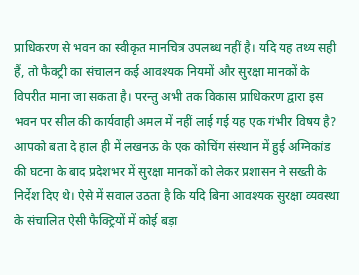प्राधिकरण से भवन का स्वीकृत मानचित्र उपलब्ध नहीं है। यदि यह तथ्य सही हैं, तो फैक्ट्री का संचालन कई आवश्यक नियमों और सुरक्षा मानकों के विपरीत माना जा सकता है। परन्तु अभी तक विकास प्राधिकरण द्वारा इस भवन पर सील की कार्यवाही अमल में नहीं लाई गई यह एक गंभीर विषय है?
आपको बता दे हाल ही में लखनऊ के एक कोचिंग संस्थान में हुई अग्निकांड की घटना के बाद प्रदेशभर में सुरक्षा मानकों को लेकर प्रशासन ने सख्ती के निर्देश दिए थे। ऐसे में सवाल उठता है कि यदि बिना आवश्यक सुरक्षा व्यवस्था के संचालित ऐसी फैक्ट्रियों में कोई बड़ा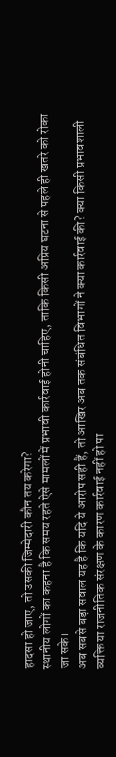हादसा हो जाए, तो उसकी जिम्मेदारी कौन तय करेगा?
स्थानीय लोगों का कहना है कि समय रहते ऐसे मामलों में प्रभावी कार्रवाई होनी चाहिए, ताकि किसी अप्रिय घटना से पहले ही खतरे को रोका जा सके।
अब सबसे बड़ा सवाल यह है कि यदि ये आरोप सही हैं, तो आखिर अब तक संबंधित विभागों ने क्या कार्रवाई की? क्या किसी प्रभावशाली व्यक्ति या राजनीतिक संरक्षण के कारण कार्रवाई नहीं हो पा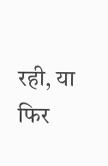रही, या फिर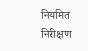नियमित निरीक्षण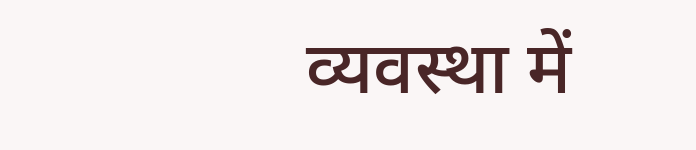व्यवस्था में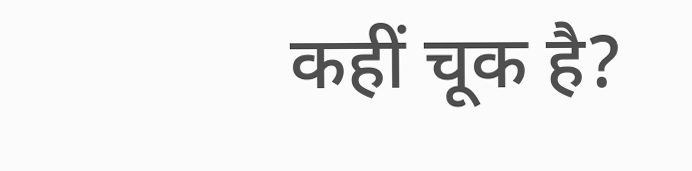कहीं चूक है?